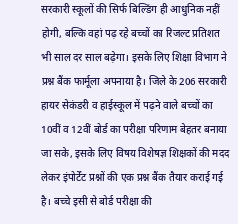सरकारी स्कूलों की सिर्फ बिल्डिंग ही आधुनिक नहीं होगी, बल्कि वहां पढ़ रहे बच्चों का रिजल्ट प्रतिशत भी साल दर साल बढ़ेगा। इसके लिए शिक्षा विभाग ने प्रश्न बैंक फार्मूला अपनाया है। जिले के 206 सरकारी हायर सेकंडरी व हाईस्कूल में पढ़ने वाले बच्चों का 10वीं व 12वीं बोर्ड का परीक्षा परिणाम बेहतर बनाया जा सके, इसके लिए विषय विशेषज्ञ शिक्षकों की मदद लेकर इंपोर्टेंट प्रश्नों की एक प्रश्न बैंक तैयार कराई गई है। बच्चे इसी से बोर्ड परीक्षा की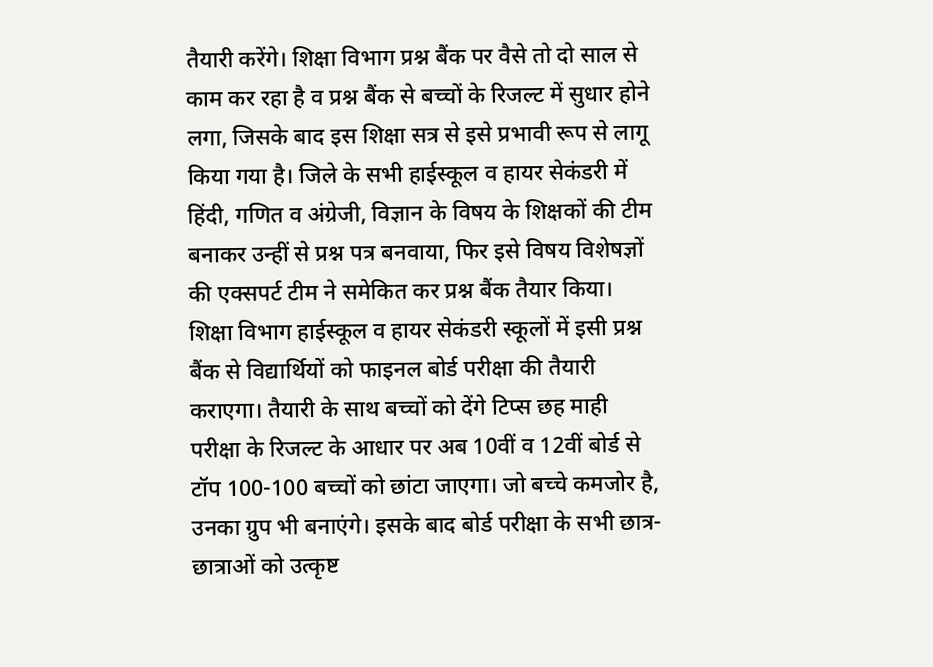तैयारी करेंगे। शिक्षा विभाग प्रश्न बैंक पर वैसे तो दो साल से काम कर रहा है व प्रश्न बैंक से बच्चों के रिजल्ट में सुधार होने लगा, जिसके बाद इस शिक्षा सत्र से इसे प्रभावी रूप से लागू किया गया है। जिले के सभी हाईस्कूल व हायर सेकंडरी में हिंदी, गणित व अंग्रेजी, विज्ञान के विषय के शिक्षकों की टीम बनाकर उन्हीं से प्रश्न पत्र बनवाया, फिर इसे विषय विशेषज्ञों की एक्सपर्ट टीम ने समेकित कर प्रश्न बैंक तैयार किया। शिक्षा विभाग हाईस्कूल व हायर सेकंडरी स्कूलों में इसी प्रश्न बैंक से विद्यार्थियों को फाइनल बोर्ड परीक्षा की तैयारी कराएगा। तैयारी के साथ बच्चों को देंगे टिप्स छह माही परीक्षा के रिजल्ट के आधार पर अब 10वीं व 12वीं बोर्ड से टॉप 100-100 बच्चों को छांटा जाएगा। जो बच्चे कमजोर है, उनका ग्रुप भी बनाएंगे। इसके बाद बोर्ड परीक्षा के सभी छात्र-छात्राओं को उत्कृष्ट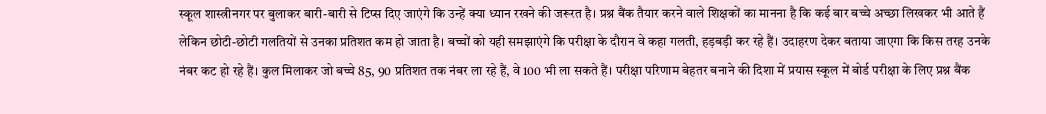स्कूल शास्त्रीनगर पर बुलाकर बारी-बारी से टिप्स दिए जाएंगे कि उन्हें क्या ध्यान रखने की जरूरत है। प्रश्न बैंक तैयार करने वाले शिक्षकों का मानना है कि कई बार बच्चे अच्छा लिखकर भी आते हैं लेकिन छोटी-छोटी गलतियों से उनका प्रतिशत कम हो जाता है। बच्चों को यही समझाएंगे कि परीक्षा के दौरान वे कहा गलती, हड़बड़ी कर रहे हैं। उदाहरण देकर बताया जाएगा कि किस तरह उनके नंबर कट हो रहे हैं। कुल मिलाकर जो बच्चे 85, 90 प्रतिशत तक नंबर ला रहे हैं, वे 100 भी ला सकते हैं। परीक्षा परिणाम बेहतर बनाने की दिशा में प्रयास स्कूल में बोर्ड परीक्षा के लिए प्रश्न बैंक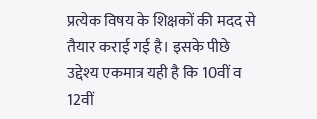प्रत्येक विषय के शिक्षकों की मदद से तैयार कराई गई है। इसके पीछे उद्देश्य एकमात्र यही है कि 10वीं व 12वीं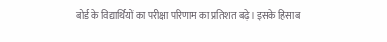बोर्ड के विद्यार्थियों का परीक्षा परिणाम का प्रतिशत बढ़े। इसके हिसाब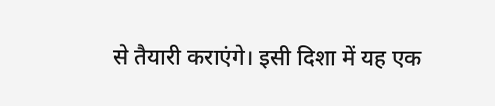से तैयारी कराएंगे। इसी दिशा में यह एक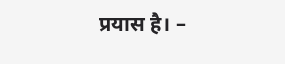प्रयास है। –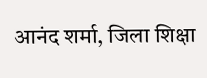आनंद शर्मा, जिला शिक्षा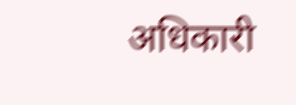अधिकारी